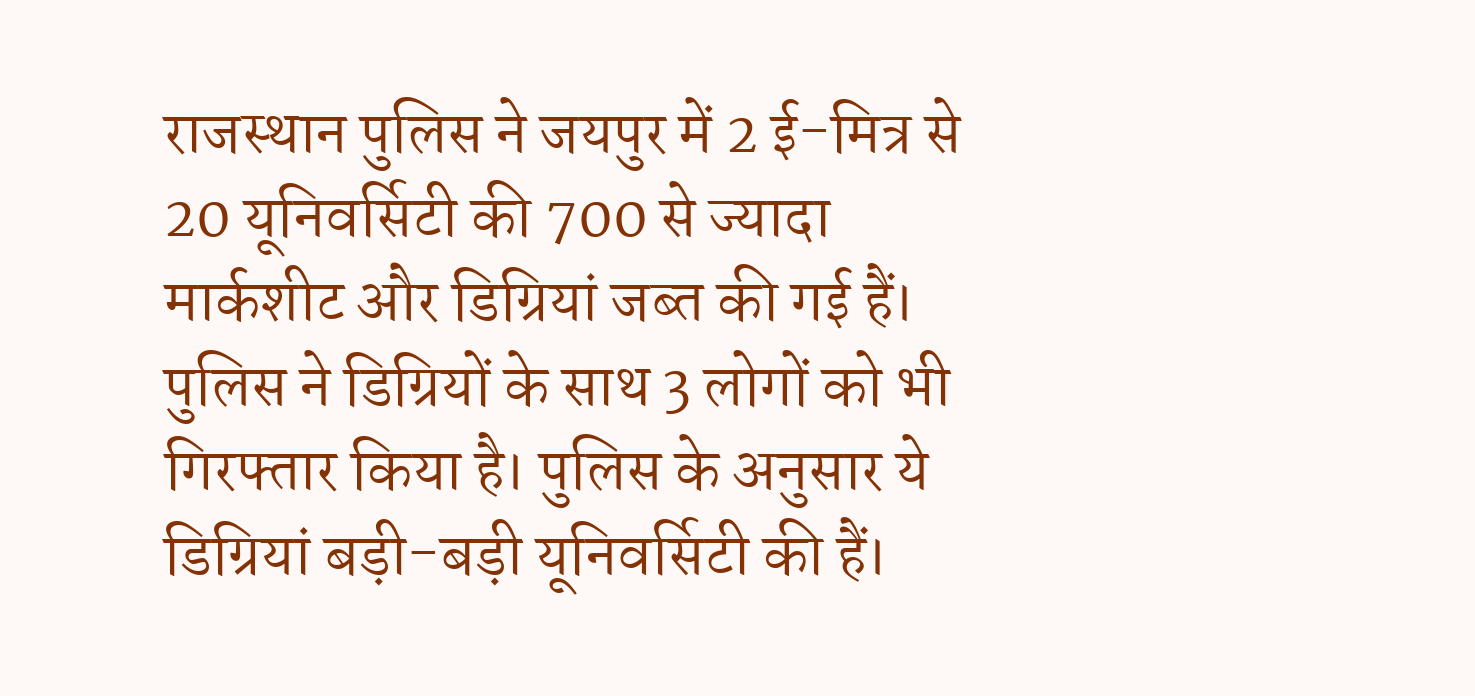राजस्थान पुलिस ने जयपुर में 2 ई-मित्र से 20 यूनिवर्सिटी की 700 से ज्यादा मार्कशीट और डिग्रियां जब्त की गई हैं।
पुलिस ने डिग्रियों के साथ 3 लोगों को भी गिरफ्तार किया है। पुलिस के अनुसार ये डिग्रियां बड़ी-बड़ी यूनिवर्सिटी की हैं।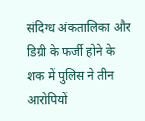संदिग्ध अंकतालिका और डिग्री के फर्जी होने के शक में पुलिस ने तीन आरोपियों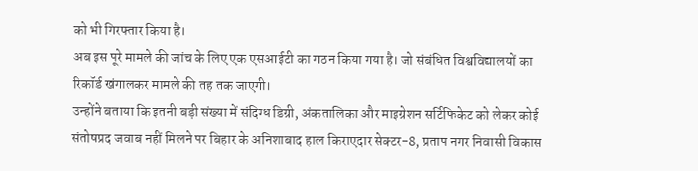को भी गिरफ्तार किया है।
अब इस पूरे मामले की जांच के लिए एक एसआईटी का गठन किया गया है। जो संबंधित विश्वविद्यालयों का रिकॉर्ड खंगालकर मामले की तह तक जाएगी।
उन्होंने बताया कि इतनी बड़ी संख्या में संदिग्ध डिग्री, अंकतालिका और माइग्रेशन सर्टिफिकेट को लेकर कोई संतोषप्रद जवाब नहीं मिलने पर बिहार के अनिशाबाद हाल किराएदार सेक्टर-8, प्रताप नगर निवासी विकास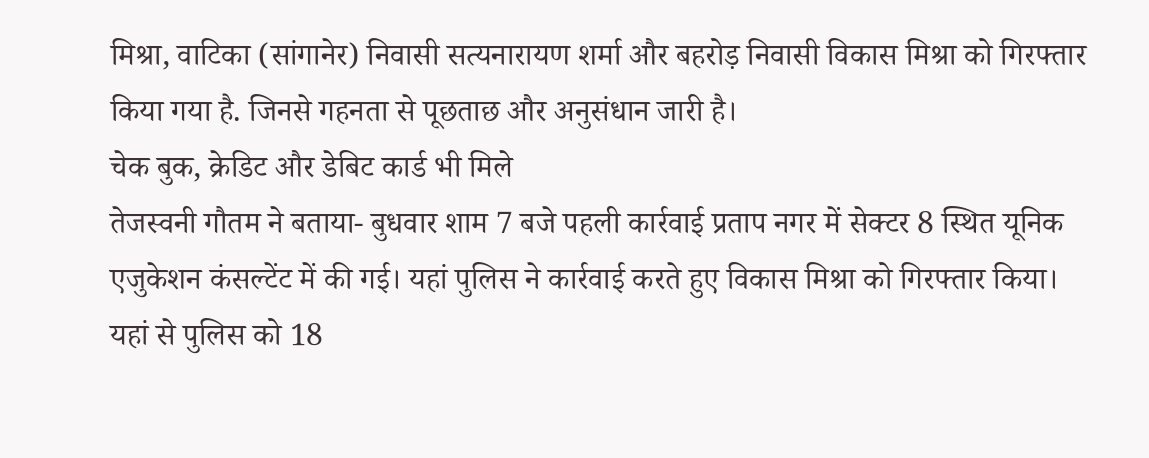मिश्रा, वाटिका (सांगानेर) निवासी सत्यनारायण शर्मा और बहरोड़ निवासी विकास मिश्रा को गिरफ्तार किया गया है. जिनसे गहनता से पूछताछ और अनुसंधान जारी है।
चेक बुक, क्रेडिट और डेबिट कार्ड भी मिले
तेजस्वनी गौतम ने बताया- बुधवार शाम 7 बजे पहली कार्रवाई प्रताप नगर में सेक्टर 8 स्थित यूनिक एजुकेशन कंसल्टेंट में की गई। यहां पुलिस ने कार्रवाई करते हुए विकास मिश्रा को गिरफ्तार किया। यहां से पुलिस को 18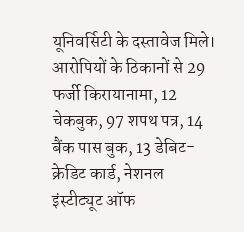यूनिवर्सिटी के दस्तावेज मिले।
आरोपियों के ठिकानों से 29 फर्जी किरायानामा, 12 चेकबुक, 97 शपथ पत्र, 14 बैंक पास बुक, 13 डेबिट-क्रेडिट कार्ड, नेशनल इंस्टीट्यूट ऑफ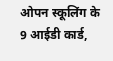ओपन स्कूलिंग के 9 आईडी कार्ड,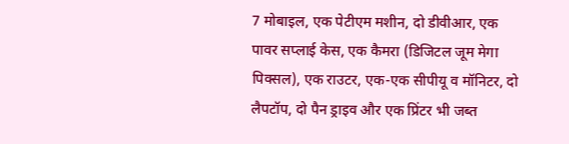7 मोबाइल, एक पेटीएम मशीन, दो डीवीआर, एक पावर सप्लाई केस, एक कैमरा (डिजिटल जूम मेगा पिक्सल), एक राउटर, एक-एक सीपीयू व मॉनिटर, दो लैपटॉप, दो पैन ड्राइव और एक प्रिंटर भी जब्त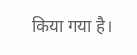किया गया है।